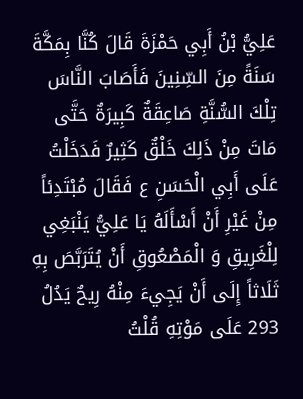عَلِيُّ بْنُ أَبِي حَمْزَةَ قَالَ كُنَّا بِمَكَّةَ سَنَةً مِنَ السِّنِينَ فَأَصَابَ النَّاسَ تِلْكَ السُّنَّةِ صَاعِقَةٌ كَبِيرَةٌ حَتَّى مَاتَ مِنْ ذَلِكَ خَلْقٌ كَثِيرٌ فَدَخَلْتُ عَلَى أَبِي الْحَسَنِ ع فَقَالَ مُبْتَدِئاً مِنْ غَيْرِ أَنْ أَسْأَلَهُ يَا عَلِيُّ يَنْبَغِي لِلْغَرِيقِ وَ الْمَصْعُوقِ أَنْ يُتَرَبَّصَ بِهِ ثَلَاثاً إِلَى أَنْ يَجِيءَ مِنْهُ رِيحٌ يَدُلُ 293 عَلَى مَوْتِهِ قُلْتُ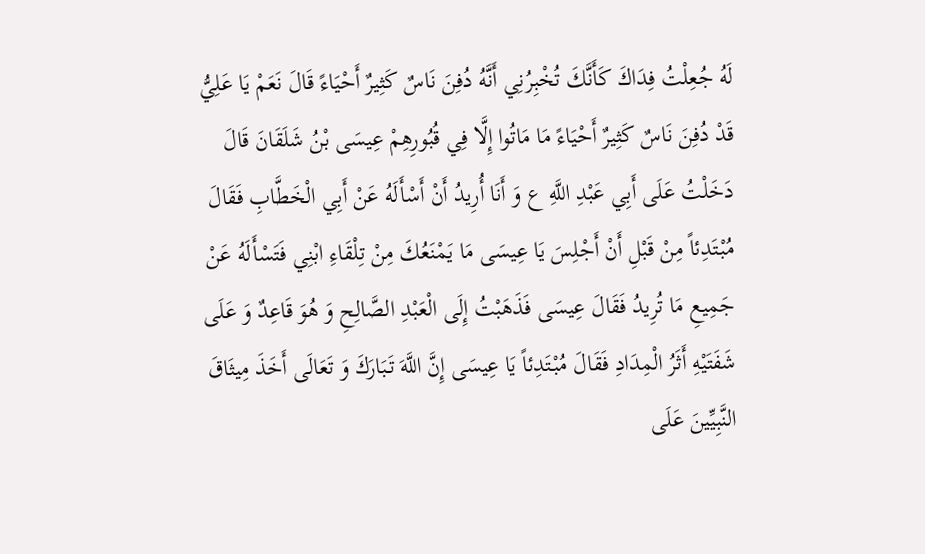لَهُ جُعِلْتُ فِدَاكَ كَأَنَّكَ تُخْبِرُنِي أَنَّهُ دُفِنَ نَاسٌ كَثِيرٌ أَحْيَاءً قَالَ نَعَمْ يَا عَلِيُّ قَدْ دُفِنَ نَاسٌ كَثِيرٌ أَحْيَاءً مَا مَاتُوا إِلَّا فِي قُبُورِهِمْ عِيسَى بْنُ شَلَقَانَ قَالَ دَخَلْتُ عَلَى أَبِي عَبْدِ اللَّهِ ع وَ أَنَا أُرِيدُ أَنْ أَسْأَلَهُ عَنْ أَبِي الْخَطَّابِ فَقَالَ مُبْتَدِئاً مِنْ قَبْلِ أَنْ أَجْلِسَ يَا عِيسَى مَا يَمْنَعُكَ مِنْ تِلْقَاءِ ابْنِي فَتَسْأَلَهُ عَنْ جَمِيعِ مَا تُرِيدُ فَقَالَ عِيسَى فَذَهَبْتُ إِلَى الْعَبْدِ الصَّالِحِ وَ هُوَ قَاعِدٌ وَ عَلَى شَفَتَيْهِ أَثَرُ الْمِدَادِ فَقَالَ مُبْتَدِئاً يَا عِيسَى إِنَّ اللَّهَ تَبَارَكَ وَ تَعَالَى أَخَذَ مِيثَاقَ النَّبِيِّينَ عَلَى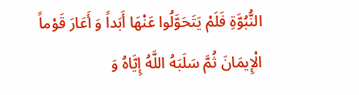النُّبُوَّةِ فَلَمْ يَتَحَوَّلُوا عَنْهَا أَبَداً وَ أَعَارَ قَوْماً الْإِيمَانَ ثُمَّ سَلَبَهُ اللَّهُ إِيَّاهُ وَ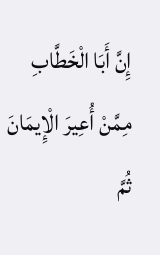إِنَّ أَبَا الْخَطَّابِ مِمَّنْ أُعِيرَ الْإِيمَانَ ثُمَّ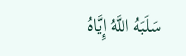سَلَبَهُ اللَّهُ إِيَّاهُ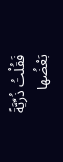فَقُلْتُ ذُرِّيَّةً بَعْضُها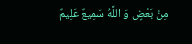مِنْ بَعْضٍ وَ اللَّهُ سَمِيعٌ عَلِيمٌ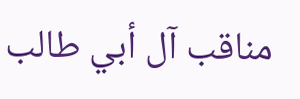مناقب آل أبي طالب